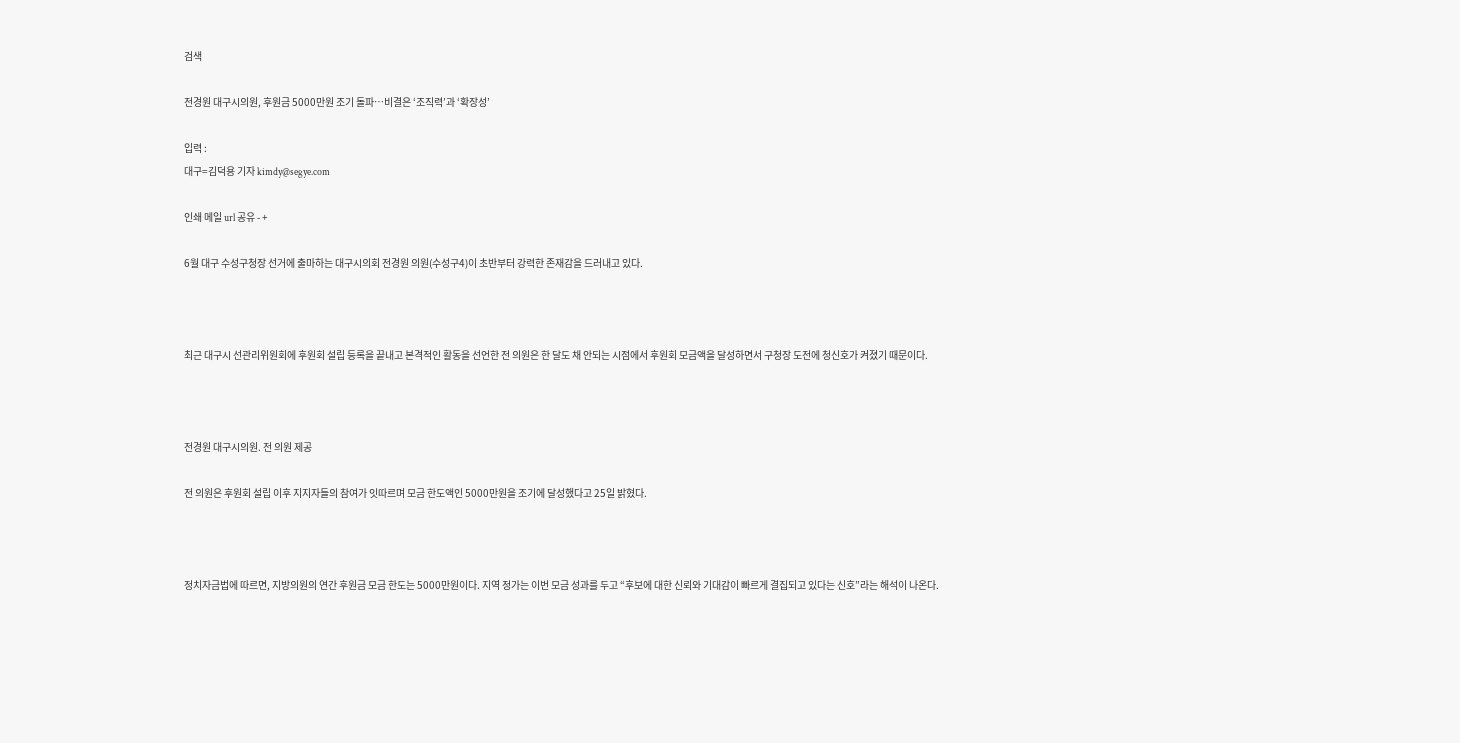검색

전경원 대구시의원, 후원금 5000만원 조기 돌파…비결은 ‘조직력’과 ‘확장성’

입력 :
대구=김덕용 기자 kimdy@segye.com

인쇄 메일 url 공유 - +

6월 대구 수성구청장 선거에 출마하는 대구시의회 전경원 의원(수성구4)이 초반부터 강력한 존재감을 드러내고 있다.



최근 대구시 선관리위원회에 후원회 설립 등록을 끝내고 본격적인 활동을 선언한 전 의원은 한 달도 채 안되는 시점에서 후원회 모금액을 달성하면서 구청장 도전에 청신호가 켜졌기 때문이다.



전경원 대구시의원. 전 의원 제공

전 의원은 후원회 설립 이후 지지자들의 참여가 잇따르며 모금 한도액인 5000만원을 조기에 달성했다고 25일 밝혔다.



정치자금법에 따르면, 지방의원의 연간 후원금 모금 한도는 5000만원이다. 지역 정가는 이번 모금 성과를 두고 “후보에 대한 신뢰와 기대감이 빠르게 결집되고 있다는 신호”라는 해석이 나온다.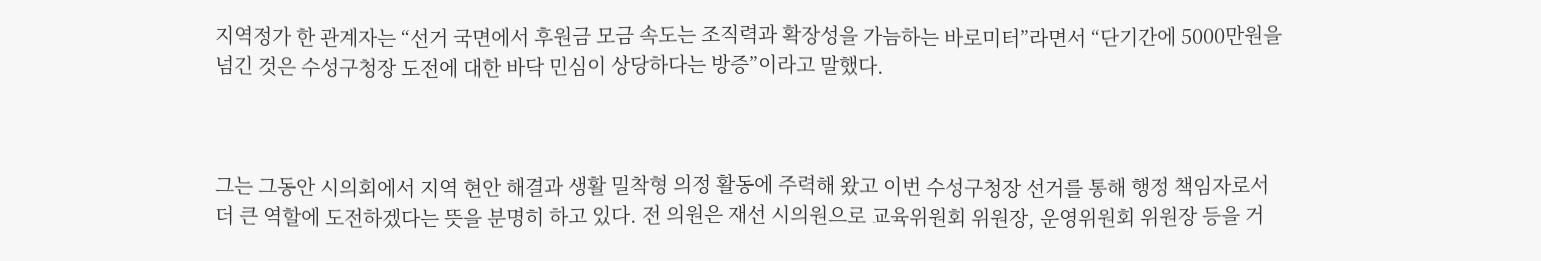지역정가 한 관계자는 “선거 국면에서 후원금 모금 속도는 조직력과 확장성을 가늠하는 바로미터”라면서 “단기간에 5000만원을 넘긴 것은 수성구청장 도전에 대한 바닥 민심이 상당하다는 방증”이라고 말했다.



그는 그동안 시의회에서 지역 현안 해결과 생활 밀착형 의정 활동에 주력해 왔고 이번 수성구청장 선거를 통해 행정 책임자로서 더 큰 역할에 도전하겠다는 뜻을 분명히 하고 있다. 전 의원은 재선 시의원으로 교육위원회 위원장, 운영위원회 위원장 등을 거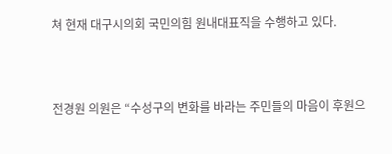쳐 현재 대구시의회 국민의힘 원내대표직을 수행하고 있다.



전경원 의원은 “수성구의 변화를 바라는 주민들의 마음이 후원으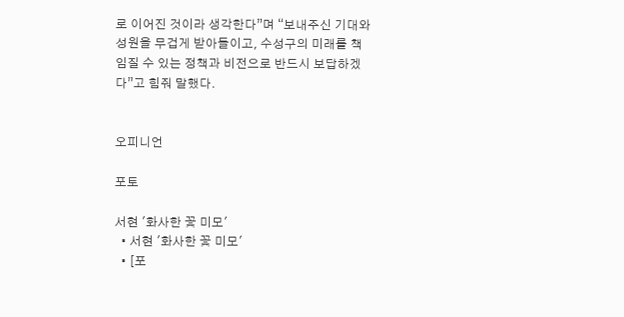로 이어진 것이라 생각한다”며 “보내주신 기대와 성원을 무겁게 받아들이고, 수성구의 미래를 책임질 수 있는 정책과 비전으로 반드시 보답하겠다”고 힘줘 말했다.


오피니언

포토

서현 '화사한 꽃 미모'
  • 서현 '화사한 꽃 미모'
  • [포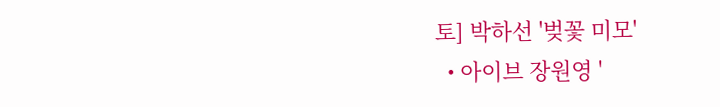토] 박하선 '벚꽃 미모'
  • 아이브 장원영 '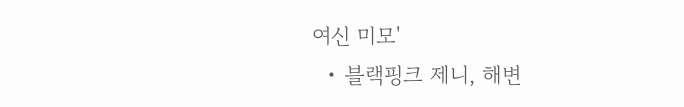여신 미모'
  • 블랙핑크 제니, 해변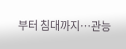부터 침대까지…관능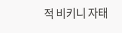적 비키니 자태